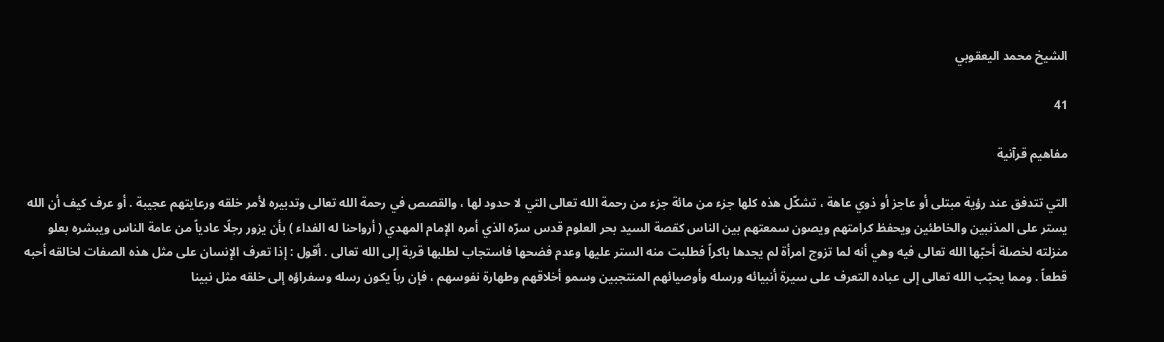الشيخ محمد اليعقوبي

41

مفاهيم قرآنية

التي تتدفق عند رؤية مبتلى أو عاجز أو ذوي عاهة ، تشكّل هذه كلها جزء من مائة جزء من رحمة الله تعالى التي لا حدود لها ، والقصص في رحمة الله تعالى وتدبيره لأمر خلقه ورعايتهم عجيبة . أو عرف كيف أن الله يستر على المذنبين والخاطئين ويحفظ كرامتهم ويصون سمعتهم بين الناس كقصة السيد بحر العلوم قدس سرّه الذي أمره الإمام المهدي ( أرواحنا له الفداء ) بأن يزور رجلًا عادياً من عامة الناس ويبشره بعلو منزلته لخصلة أحبّها الله تعالى فيه وهي أنه لما تزوج امرأة لم يجدها باكراً فطلبت منه الستر عليها وعدم فضحها فاستجاب لطلبها قربة إلى الله تعالى . أقول : إذا تعرف الإنسان على مثل هذه الصفات لخالقه أحبه قطعاً . ومما يحبّب الله تعالى إلى عباده التعرف على سيرة أنبيائه ورسله وأوصيائهم المنتجبين وسمو أخلاقهم وطهارة نفوسهم ، فإن رباً يكون رسله وسفراؤه إلى خلقه مثل نبينا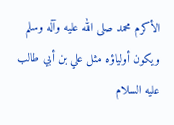الأكرم محمد صلى الله عليه وآله وسلم ويكون أولياؤه مثل علي بن أبي طالب عليه السلام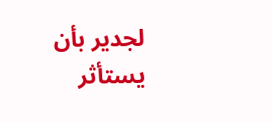لجدير بأن يستأثر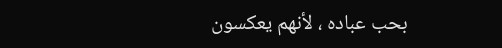بحب عباده ، لأنهم يعكسون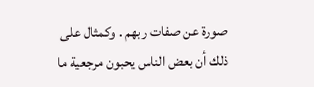صورة عن صفات ربهم . وكمثال على ذلك أن بعض الناس يحبون مرجعية ما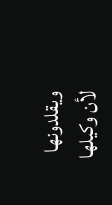ويقلدونها لأن وكيلها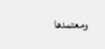ومعتمدها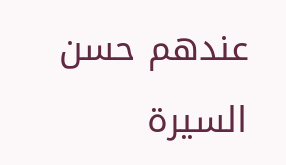عندهم حسن السيرة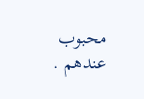محبوب عندهم .